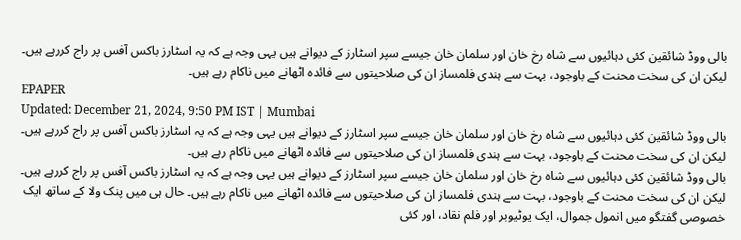بالی ووڈ شائقین کئی دہائیوں سے شاہ رخ خان اور سلمان خان جیسے سپر اسٹارز کے دیوانے ہیں یہی وجہ ہے کہ یہ اسٹارز باکس آفس پر راج کررہے ہیں۔ لیکن ان کی سخت محنت کے باوجود، بہت سے ہندی فلمساز ان کی صلاحیتوں سے فائدہ اٹھانے میں ناکام رہے ہیں۔
EPAPER
Updated: December 21, 2024, 9:50 PM IST | Mumbai
بالی ووڈ شائقین کئی دہائیوں سے شاہ رخ خان اور سلمان خان جیسے سپر اسٹارز کے دیوانے ہیں یہی وجہ ہے کہ یہ اسٹارز باکس آفس پر راج کررہے ہیں۔ لیکن ان کی سخت محنت کے باوجود، بہت سے ہندی فلمساز ان کی صلاحیتوں سے فائدہ اٹھانے میں ناکام رہے ہیں۔
بالی ووڈ شائقین کئی دہائیوں سے شاہ رخ خان اور سلمان خان جیسے سپر اسٹارز کے دیوانے ہیں یہی وجہ ہے کہ یہ اسٹارز باکس آفس پر راج کررہے ہیں۔ لیکن ان کی سخت محنت کے باوجود، بہت سے ہندی فلمساز ان کی صلاحیتوں سے فائدہ اٹھانے میں ناکام رہے ہیں۔ حال ہی میں پنک ولا کے ساتھ ایک خصوصی گفتگو میں انمول جموال، ایک یوٹیوبر اور فلم نقاد، اور کئی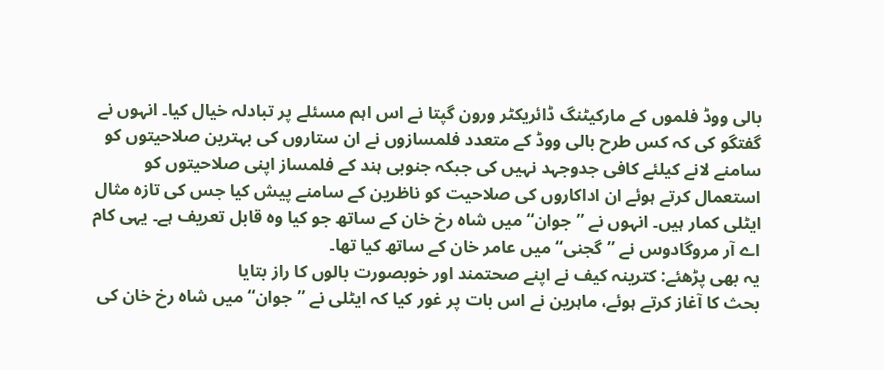بالی ووڈ فلموں کے مارکیٹنگ ڈائریکٹر ورون گپتا نے اس اہم مسئلے پر تبادلہ خیال کیا۔ انہوں نے گفتگو کی کہ کس طرح بالی ووڈ کے متعدد فلمسازوں نے ان ستاروں کی بہترین صلاحیتوں کو سامنے لانے کیلئے کافی جدوجہد نہیں کی جبکہ جنوبی ہند کے فلمساز اپنی صلاحیتوں کو استعمال کرتے ہوئے ان اداکاروں کی صلاحیت کو ناظرین کے سامنے پیش کیا جس کی تازہ مثال ایٹلی کمار ہیں۔ انہوں نے ’’جوان‘‘ میں شاہ رخ خان کے ساتھ جو کیا وہ قابل تعریف ہے۔ یہی کام اے آر مروگادوس نے ’’گجنی‘‘ میں عامر خان کے ساتھ کیا تھا۔
یہ بھی پڑھئے: کترینہ کیف نے اپنے صحتمند اور خوبصورت بالوں کا راز بتایا
بحث کا آغاز کرتے ہوئے، ماہرین نے اس بات پر غور کیا کہ ایٹلی نے ’’جوان‘‘ میں شاہ رخ خان کی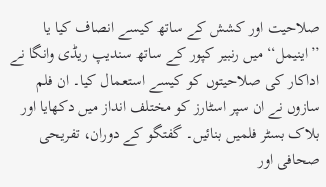صلاحیت اور کشش کے ساتھ کیسے انصاف کیا یا ’’اینیمل‘‘ میں رنبیر کپور کے ساتھ سندیپ ریڈی وانگا نے اداکار کی صلاحیتوں کو کیسے استعمال کیا۔ ان فلم سازوں نے ان سپر اسٹارز کو مختلف انداز میں دکھایا اور بلاک بسٹر فلمیں بنائیں۔ گفتگو کے دوران، تفریحی صحافی اور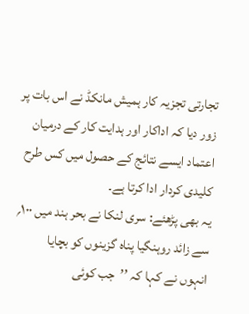تجارتی تجزیہ کار ہمیش مانکڈ نے اس بات پر زور دیا کہ اداکار اور ہدایت کار کے درمیان اعتماد ایسے نتائج کے حصول میں کس طرح کلیدی کردار ادا کرتا ہے۔
یہ بھی پڑھئے: سری لنکا نے بحر ہند میں ۱۰۰؍ سے زائد روہنگیا پناہ گزینوں کو بچایا
انہوں نے کہا کہ ’’جب کوئی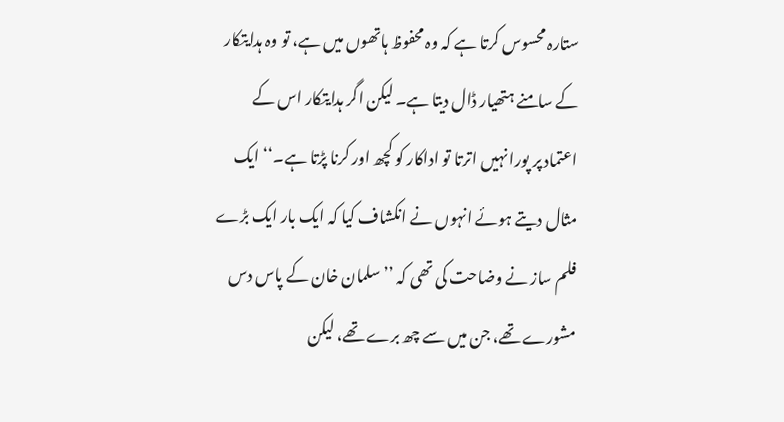ستارہ محسوس کرتا ہے کہ وہ محفوظ ہاتھوں میں ہے، تو وہ ہدایتکار کے سامنے ہتھیار ڈال دیتا ہے۔ لیکن اگر ہدایتکار اس کے اعتماد پر پورا نہیں اترتا تو اداکار کو کچھ اور کرنا پڑتا ہے۔‘‘ ایک مثال دیتے ہوئے انہوں نے انکشاف کیا کہ ایک بار ایک بڑے فلم ساز نے وضاحت کی تھی کہ ’’سلمان خان کے پاس دس مشورے تھے، جن میں سے چھ برے تھے، لیکن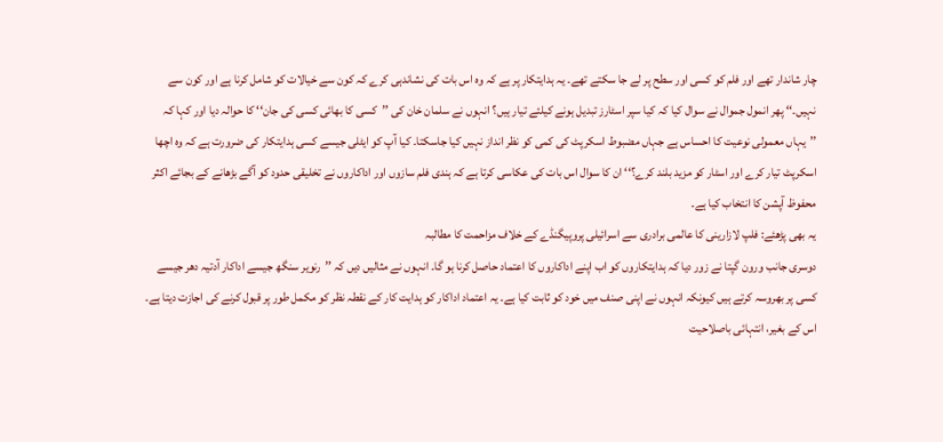چار شاندار تھے اور فلم کو کسی اور سطح پر لے جا سکتے تھے۔ یہ ہدایتکار پر ہے کہ وہ اس بات کی نشاندہی کرے کہ کون سے خیالات کو شامل کرنا ہے اور کون سے نہیں۔‘‘ پھر انمول جموال نے سوال کیا کہ کیا سپر اسٹارز تبدیل ہونے کیلئے تیار ہیں؟ انہوں نے سلمان خان کی ’’کسی کا بھائی کسی کی جان‘‘ کا حوالہ دیا اور کہا کہ ’’یہاں معمولی نوعیت کا احساس ہے جہاں مضبوط اسکرپٹ کی کمی کو نظر انداز نہیں کیا جاسکتا۔ کیا آپ کو ایٹلی جیسے کسی ہدایتکار کی ضرورت ہے کہ وہ اچھا اسکرپٹ تیار کرے اور اسٹار کو مزید بلند کرے؟‘‘ ان کا سوال اس بات کی عکاسی کرتا ہے کہ ہندی فلم سازوں اور اداکاروں نے تخلیقی حدود کو آگے بڑھانے کے بجائے اکثر محفوظ آپشن کا انتخاب کیا ہے۔
یہ بھی پڑھئے: فلپ لازارینی کا عالمی برادری سے اسرائیلی پروپیگنڈے کے خلاف مزاحمت کا مطالبہ
دوسری جانب ورون گپتا نے زور دیا کہ ہدایتکاروں کو اب اپنے اداکاروں کا اعتماد حاصل کرنا ہو گا۔ انہوں نے مثالیں دیں کہ ’’رنویر سنگھ جیسے اداکار آدتیہ دھر جیسے کسی پر بھروسہ کرتے ہیں کیونکہ انہوں نے اپنی صنف میں خود کو ثابت کیا ہے۔ یہ اعتماد اداکار کو ہدایت کار کے نقطہ نظر کو مکمل طور پر قبول کرنے کی اجازت دیتا ہے۔ اس کے بغیر، انتہائی باصلاحیت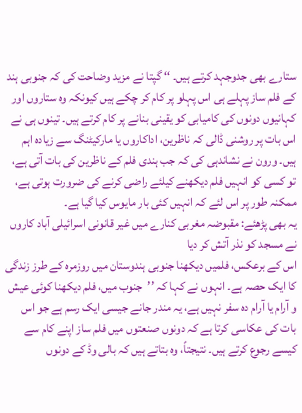ستارے بھی جدوجہد کرتے ہیں۔ ‘‘ گپتا نے مزید وضاحت کی کہ جنوبی ہند کے فلم ساز پہلے ہی اس پہلو پر کام کر چکے ہیں کیونکہ وہ ستاروں اور کہانیوں دونوں کی کامیابی کو یقینی بنانے پر کام کرتے ہیں۔ تینوں ہی نے اس بات پر روشنی ڈالی کہ ناظرین، اداکاروں یا مارکیٹنگ سے زیادہ اہم ہیں۔ ورون نے نشاندہی کی کہ جب ہندی فلم کے ناظرین کی بات آتی ہے، تو کسی کو انہیں فلم دیکھنے کیلئے راضی کرنے کی ضرورت ہوتی ہے، ممکنہ طور پر اس لئے کہ انہیں کئی بار مایوس کیا گیا ہے۔
یہ بھی پڑھئے: مقبوضہ مغربی کنارے میں غیر قانونی اسرائیلی آباد کاروں نے مسجد کو نذر آتش کر دیا
اس کے برعکس، فلمیں دیکھنا جنوبی ہندوستان میں روزمرہ کے طرز زندگی کا ایک حصہ ہے۔ انہوں نے کہا کہ ’’جنوب میں، فلم دیکھنا کوئی عیش و آرام یا آرام دہ سفر نہیں ہے، یہ مندر جانے جیسی ایک رسم ہے جو اس بات کی عکاسی کرتا ہے کہ دونوں صنعتوں میں فلم ساز اپنے کام سے کیسے رجوع کرتے ہیں۔ نتیجتاً، وہ بتاتے ہیں کہ بالی وڈ کے دونوں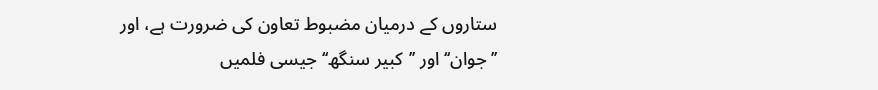ستاروں کے درمیان مضبوط تعاون کی ضرورت ہے، اور ’’جوان‘‘ اور ’’کبیر سنگھ‘‘ جیسی فلمیں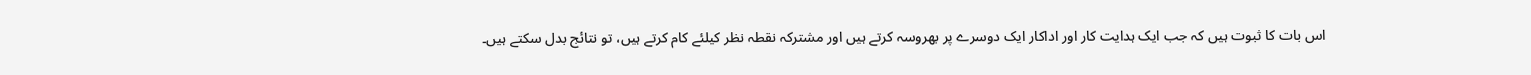اس بات کا ثبوت ہیں کہ جب ایک ہدایت کار اور اداکار ایک دوسرے پر بھروسہ کرتے ہیں اور مشترکہ نقطہ نظر کیلئے کام کرتے ہیں، تو نتائج بدل سکتے ہیں۔